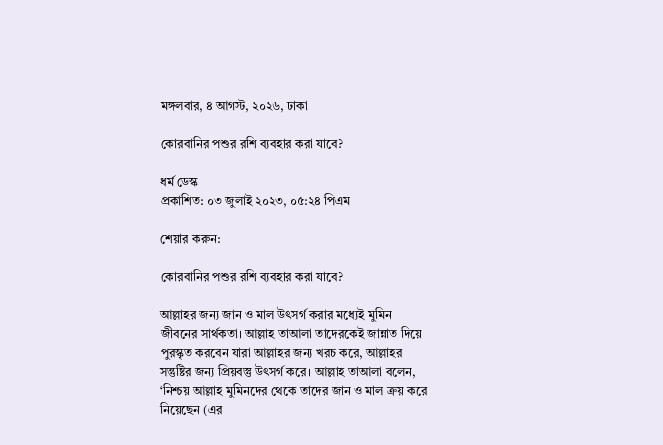মঙ্গলবার, ৪ আগস্ট, ২০২৬, ঢাকা

কোরবানির পশুর রশি ব্যবহার করা যাবে?

ধর্ম ডেস্ক
প্রকাশিত: ০৩ জুলাই ২০২৩, ০৫:২৪ পিএম

শেয়ার করুন:

কোরবানির পশুর রশি ব্যবহার করা যাবে?

আল্লাহর জন্য জান ও মাল উৎসর্গ করার মধ্যেই মুমিন জীবনের সার্থকতা। আল্লাহ তাআলা তাদেরকেই জান্নাত দিয়ে পুরস্কৃত করবেন যারা আল্লাহর জন্য খরচ করে, আল্লাহর সন্তুষ্টির জন্য প্রিয়বস্তু উৎসর্গ করে। আল্লাহ তাআলা বলেন, ‘নিশ্চয় আল্লাহ মুমিনদের থেকে তাদের জান ও মাল ক্রয় করে নিয়েছেন (এর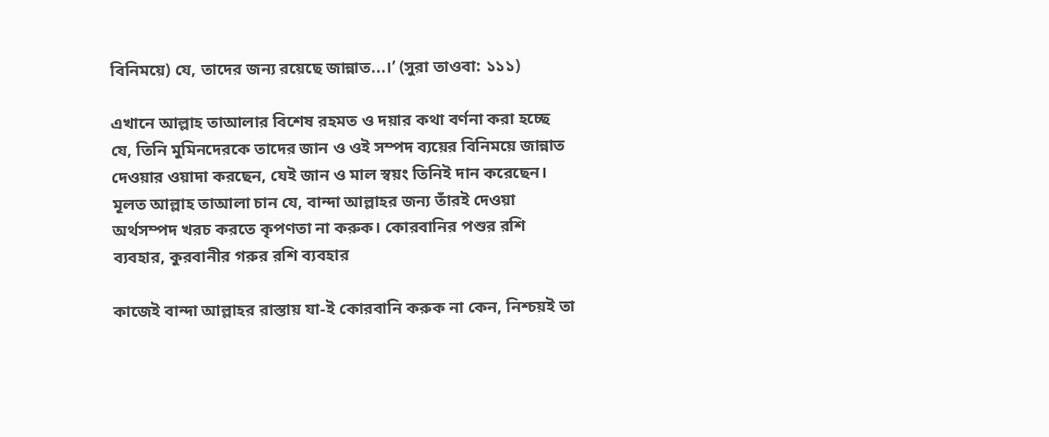বিনিময়ে) যে, তাদের জন্য রয়েছে জান্নাত...।’ (সুরা তাওবা: ১১১)

এখানে আল্লাহ তাআলার বিশেষ রহমত ও দয়ার কথা বর্ণনা করা হচ্ছে যে, তিনি মুমিনদেরকে তাদের জান ও ওই সম্পদ ব্যয়ের বিনিময়ে জান্নাত দেওয়ার ওয়াদা করছেন, যেই জান ও মাল স্বয়ং তিনিই দান করেছেন। মূলত আল্লাহ তাআলা চান যে, বান্দা আল্লাহর জন্য তাঁরই দেওয়া অর্থসম্পদ খরচ করতে কৃপণতা না করুক। কোরবানির পশুর রশি ব্যবহার, কুরবানীর গরুর রশি ব্যবহার

কাজেই বান্দা আল্লাহর রাস্তায় যা-ই কোরবানি করুক না কেন, নিশ্চয়ই তা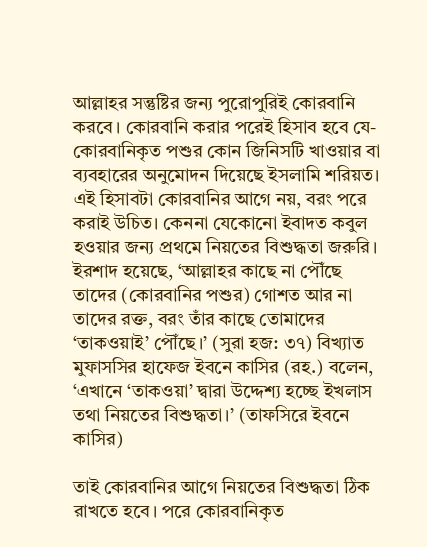আল্লাহর সন্তুষ্টির জন্য পুরোপুরিই কোরবানি করবে। কোরবানি করার পরেই হিসাব হবে যে- কোরবানিকৃত পশুর কোন জিনিসটি খাওয়ার বা ব্যবহারের অনুমোদন দিয়েছে ইসলামি শরিয়ত। এই হিসাবটা কোরবানির আগে নয়, বরং পরে করাই উচিত। কেননা যেকোনো ইবাদত কবুল হওয়ার জন্য প্রথমে নিয়তের বিশুদ্ধতা জরুরি। ইরশাদ হয়েছে, ‘আল্লাহর কাছে না পৌঁছে তাদের (কোরবানির পশুর) গোশত আর না তাদের রক্ত, বরং তাঁর কাছে তোমাদের ‘তাকওয়াই’ পৌঁছে।’ (সুরা হজ: ৩৭) বিখ্যাত মুফাসসির হাফেজ ইবনে কাসির (রহ.) বলেন, ‘এখানে ‘তাকওয়া’ দ্বারা উদ্দেশ্য হচ্ছে ইখলাস তথা নিয়তের বিশুদ্ধতা।’ (তাফসিরে ইবনে কাসির)

তাই কোরবানির আগে নিয়তের বিশুদ্ধতা ঠিক রাখতে হবে। পরে কোরবানিকৃত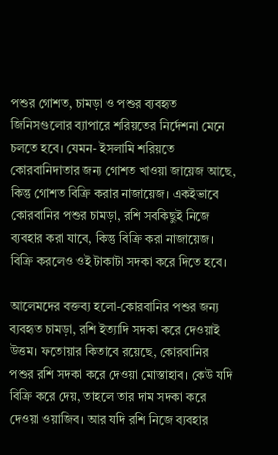পশুর গোশত, চামড়া ও পশুর ব্যবহৃত জিনিসগুলোর ব্যাপারে শরিয়তের নির্দেশনা মেনে চলতে হবে। যেমন- ইসলামি শরিয়তে কোরবানিদাতার জন্য গোশত খাওয়া জায়েজ আছে, কিন্তু গোশত বিক্রি করার নাজায়েজ। একইভাবে কোরবানির পশুর চামড়া, রশি সবকিছুই নিজে ব্যবহার করা যাবে, কিন্তু বিক্রি করা নাজায়েজ। বিক্রি করলেও ওই টাকাটা সদকা করে দিতে হবে।

আলেমদের বক্তব্য হলো-কোরবানির পশুর জন্য ব্যবহৃত চামড়া, রশি ইত্যাদি সদকা করে দেওয়াই উত্তম। ফতোয়ার কিতাবে রয়েছে, কোরবানির পশুর রশি সদকা করে দেওয়া মোস্তাহাব। কেউ যদি বিক্রি করে দেয়, তাহলে তার দাম সদকা করে দেওয়া ওয়াজিব। আর যদি রশি নিজে ব্যবহার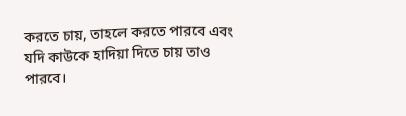করতে চায়, তাহলে করতে পারবে এবং যদি কাউকে হাদিয়া দিতে চায় তাও পারবে।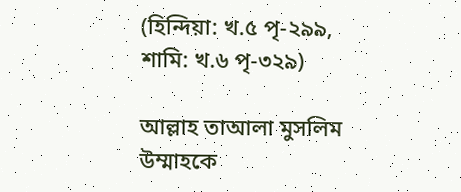(হিন্দিয়া: খ.৫ পৃ-২৯৯, শামি: খ.৬ পৃ-৩২৯)

আল্লাহ তাআলা মুসলিম উম্মাহকে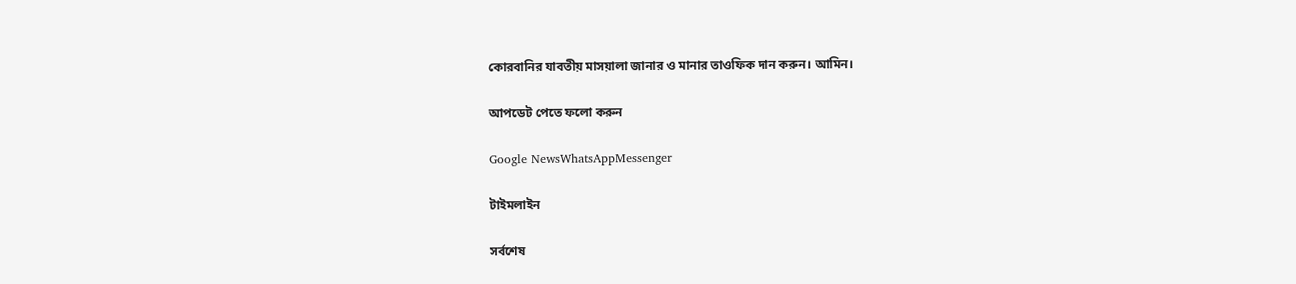কোরবানির যাবতীয় মাসয়ালা জানার ও মানার তাওফিক দান করুন। আমিন।

আপডেট পেতে ফলো করুন

Google NewsWhatsAppMessenger

টাইমলাইন

সর্বশেষ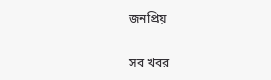জনপ্রিয়

সব খবর